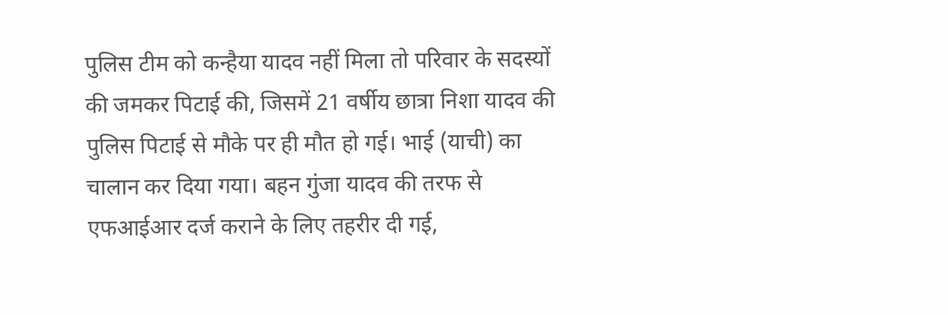पुलिस टीम को कन्हैया यादव नहीं मिला तो परिवार के सदस्यों की जमकर पिटाई की, जिसमें 21 वर्षीय छात्रा निशा यादव की पुलिस पिटाई से मौके पर ही मौत हो गई। भाई (याची) का चालान कर दिया गया। बहन गुंजा यादव की तरफ से एफआईआर दर्ज कराने के लिए तहरीर दी गई,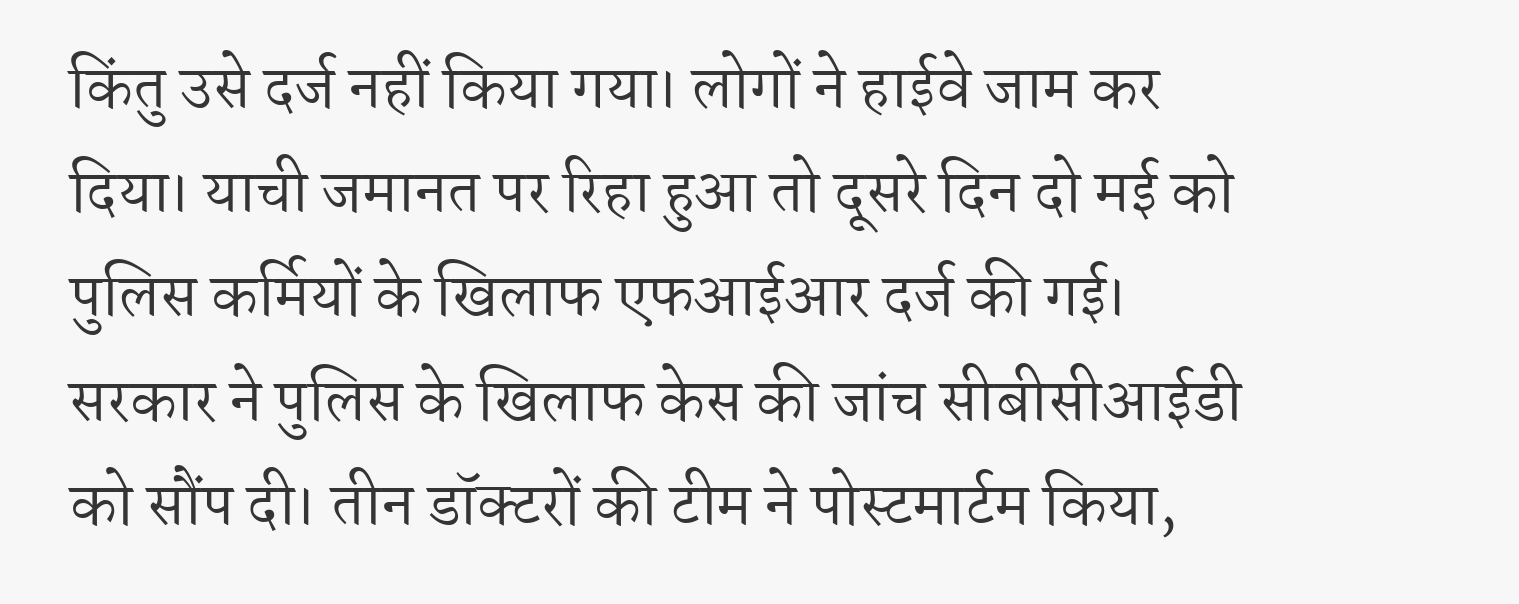किंतु उसे दर्ज नहीं किया गया। लोगों ने हाईवे जाम कर दिया। याची जमानत पर रिहा हुआ तो दूसरे दिन दो मई को पुलिस कर्मियों के खिलाफ एफआईआर दर्ज की गई।
सरकार ने पुलिस के खिलाफ केस की जांच सीबीसीआईडी को सौंप दी। तीन डॉक्टरों की टीम ने पोस्टमार्टम किया,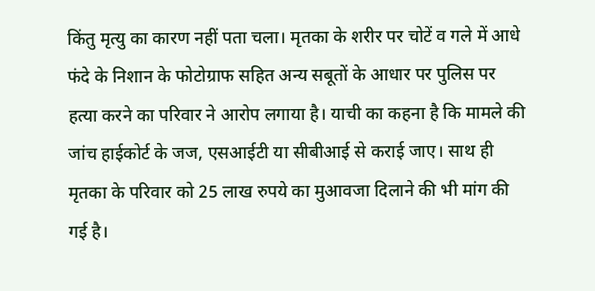किंतु मृत्यु का कारण नहीं पता चला। मृतका के शरीर पर चोटें व गले में आधे फंदे के निशान के फोटोग्राफ सहित अन्य सबूतों के आधार पर पुलिस पर हत्या करने का परिवार ने आरोप लगाया है। याची का कहना है कि मामले की जांच हाईकोर्ट के जज, एसआईटी या सीबीआई से कराई जाए। साथ ही मृतका के परिवार को 25 लाख रुपये का मुआवजा दिलाने की भी मांग की गई है।